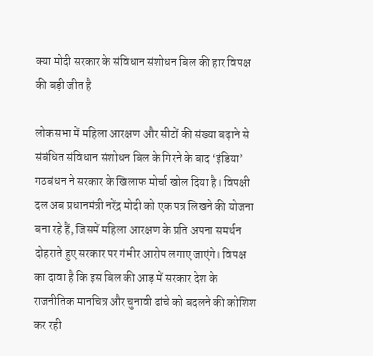क्या मोदी सरकार के संविधान संशोधन बिल की हार विपक्ष की बड़ी जीत है

लोकसभा में महिला आरक्षण और सीटों की संख्या बढ़ाने से संबंधित संविधान संशोधन बिल के गिरने के बाद ‘इंडिया’ गठबंधन ने सरकार के खिलाफ मोर्चा खोल दिया है। विपक्षी दल अब प्रधानमंत्री नरेंद्र मोदी को एक पत्र लिखने की योजना बना रहे हैं, जिसमें महिला आरक्षण के प्रति अपना समर्थन दोहराते हुए सरकार पर गंभीर आरोप लगाए जाएंगे। विपक्ष का दावा है कि इस बिल की आड़ में सरकार देश के राजनीतिक मानचित्र और चुनावी ढांचे को बदलने की कोशिश कर रही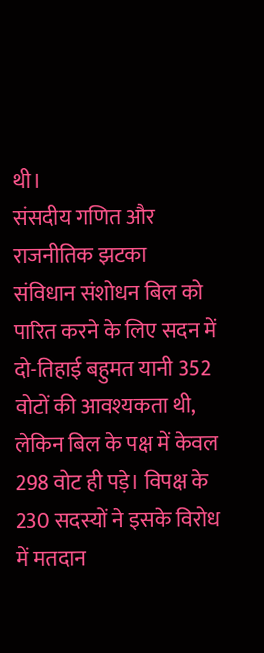थी।
संसदीय गणित और राजनीतिक झटका
संविधान संशोधन बिल को पारित करने के लिए सदन में दो-तिहाई बहुमत यानी 352 वोटों की आवश्यकता थी, लेकिन बिल के पक्ष में केवल 298 वोट ही पड़े। विपक्ष के 230 सदस्यों ने इसके विरोध में मतदान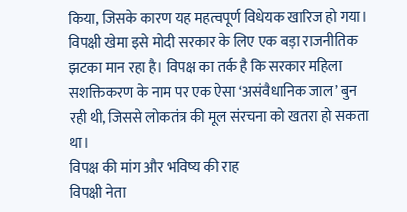किया, जिसके कारण यह महत्वपूर्ण विधेयक खारिज हो गया। विपक्षी खेमा इसे मोदी सरकार के लिए एक बड़ा राजनीतिक झटका मान रहा है। विपक्ष का तर्क है कि सरकार महिला सशक्तिकरण के नाम पर एक ऐसा ‘असंवैधानिक जाल’ बुन रही थी, जिससे लोकतंत्र की मूल संरचना को खतरा हो सकता था।
विपक्ष की मांग और भविष्य की राह
विपक्षी नेता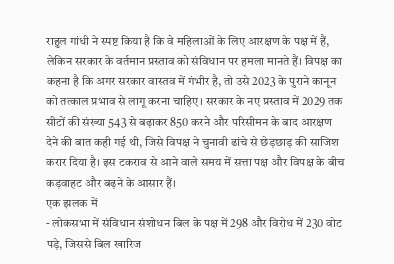राहुल गांधी ने स्पष्ट किया है कि वे महिलाओं के लिए आरक्षण के पक्ष में हैं, लेकिन सरकार के वर्तमान प्रस्ताव को संविधान पर हमला मानते हैं। विपक्ष का कहना है कि अगर सरकार वास्तव में गंभीर है, तो उसे 2023 के पुराने कानून को तत्काल प्रभाव से लागू करना चाहिए। सरकार के नए प्रस्ताव में 2029 तक सीटों की संख्या 543 से बढ़ाकर 850 करने और परिसीमन के बाद आरक्षण देने की बात कही गई थी, जिसे विपक्ष ने चुनावी ढांचे से छेड़छाड़ की साजिश करार दिया है। इस टकराव से आने वाले समय में सत्ता पक्ष और विपक्ष के बीच कड़वाहट और बढ़ने के आसार हैं।
एक झलक में
- लोकसभा में संविधान संशोधन बिल के पक्ष में 298 और विरोध में 230 वोट पड़े, जिससे बिल खारिज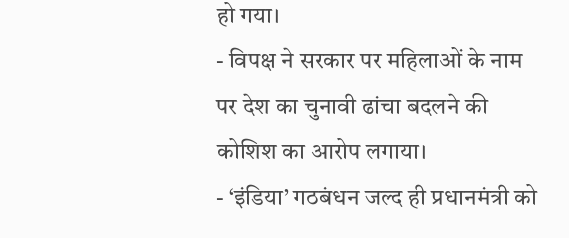हो गया।
- विपक्ष ने सरकार पर महिलाओं के नाम पर देश का चुनावी ढांचा बदलने की कोशिश का आरोप लगाया।
- ‘इंडिया’ गठबंधन जल्द ही प्रधानमंत्री को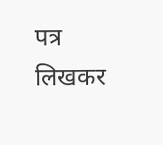पत्र लिखकर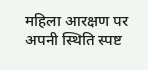महिला आरक्षण पर अपनी स्थिति स्पष्ट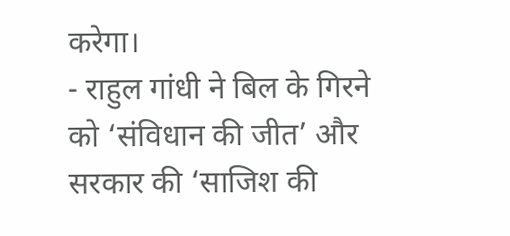करेगा।
- राहुल गांधी ने बिल के गिरने को ‘संविधान की जीत’ और सरकार की ‘साजिश की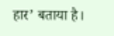हार’ बताया है।